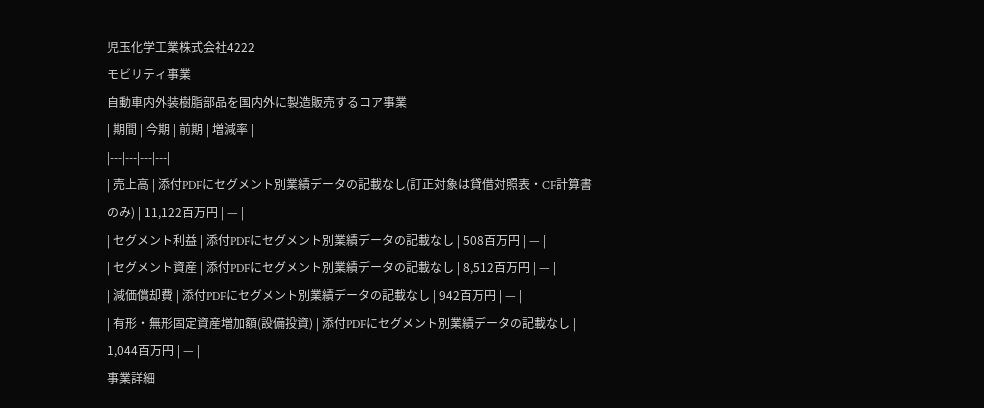児玉化学工業株式会社4222
モビリティ事業
自動車内外装樹脂部品を国内外に製造販売するコア事業
| 期間 | 今期 | 前期 | 増減率 |
|---|---|---|---|
| 売上高 | 添付PDFにセグメント別業績データの記載なし(訂正対象は貸借対照表・CF計算書のみ) | 11,122百万円 | — |
| セグメント利益 | 添付PDFにセグメント別業績データの記載なし | 508百万円 | — |
| セグメント資産 | 添付PDFにセグメント別業績データの記載なし | 8,512百万円 | — |
| 減価償却費 | 添付PDFにセグメント別業績データの記載なし | 942百万円 | — |
| 有形・無形固定資産増加額(設備投資) | 添付PDFにセグメント別業績データの記載なし | 1,044百万円 | — |
事業詳細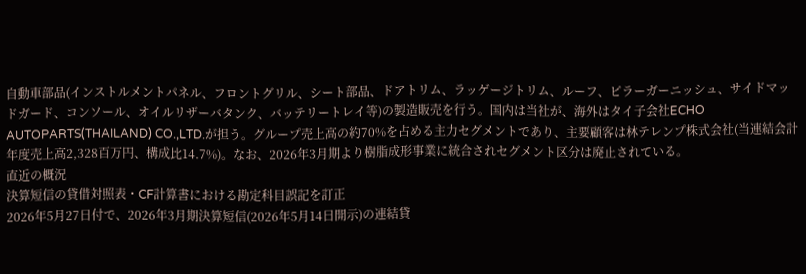自動車部品(インストルメントパネル、フロントグリル、シート部品、ドアトリム、ラッゲージトリム、ルーフ、ピラーガーニッシュ、サイドマッドガード、コンソール、オイルリザーバタンク、バッテリートレイ等)の製造販売を行う。国内は当社が、海外はタイ子会社ECHO AUTOPARTS(THAILAND) CO.,LTD.が担う。グループ売上高の約70%を占める主力セグメントであり、主要顧客は林テレンプ株式会社(当連結会計年度売上高2,328百万円、構成比14.7%)。なお、2026年3月期より樹脂成形事業に統合されセグメント区分は廃止されている。
直近の概況
決算短信の貸借対照表・CF計算書における勘定科目誤記を訂正
2026年5月27日付で、2026年3月期決算短信(2026年5月14日開示)の連結貸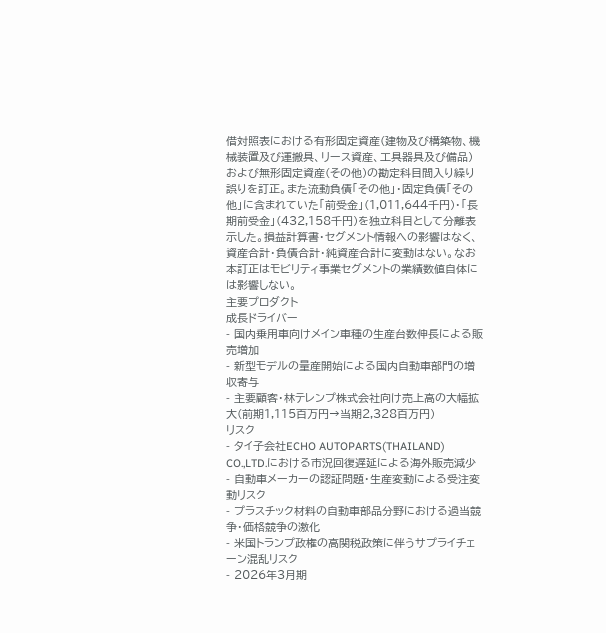借対照表における有形固定資産(建物及び構築物、機械装置及び運搬具、リース資産、工具器具及び備品)および無形固定資産(その他)の勘定科目間入り繰り誤りを訂正。また流動負債「その他」・固定負債「その他」に含まれていた「前受金」(1,011,644千円)・「長期前受金」(432,158千円)を独立科目として分離表示した。損益計算書・セグメント情報への影響はなく、資産合計・負債合計・純資産合計に変動はない。なお本訂正はモビリティ事業セグメントの業績数値自体には影響しない。
主要プロダクト
成長ドライバー
- 国内乗用車向けメイン車種の生産台数伸長による販売増加
- 新型モデルの量産開始による国内自動車部門の増収寄与
- 主要顧客・林テレンプ株式会社向け売上高の大幅拡大(前期1,115百万円→当期2,328百万円)
リスク
- タイ子会社ECHO AUTOPARTS(THAILAND) CO.,LTD.における市況回復遅延による海外販売減少
- 自動車メーカーの認証問題・生産変動による受注変動リスク
- プラスチック材料の自動車部品分野における過当競争・価格競争の激化
- 米国トランプ政権の高関税政策に伴うサプライチェーン混乱リスク
- 2026年3月期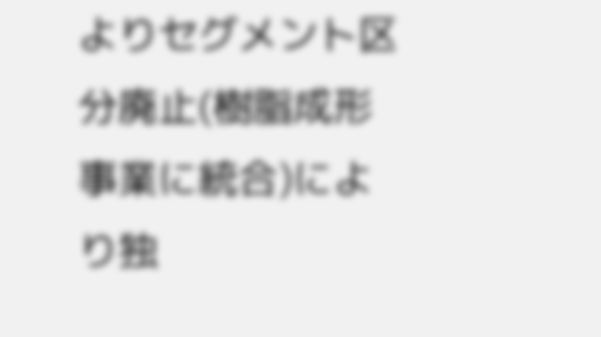よりセグメント区分廃止(樹脂成形事業に統合)により独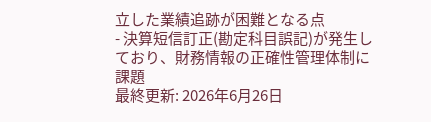立した業績追跡が困難となる点
- 決算短信訂正(勘定科目誤記)が発生しており、財務情報の正確性管理体制に課題
最終更新: 2026年6月26日